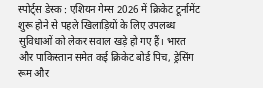स्पोर्ट्स डेस्क : एशियन गेम्स 2026 में क्रिकेट टूर्नामेंट शुरू होने से पहले खिलाड़ियों के लिए उपलब्ध सुविधाओं को लेकर सवाल खड़े हो गए हैं। भारत और पाकिस्तान समेत कई क्रिकेट बोर्ड पिच, ड्रेसिंग रूम और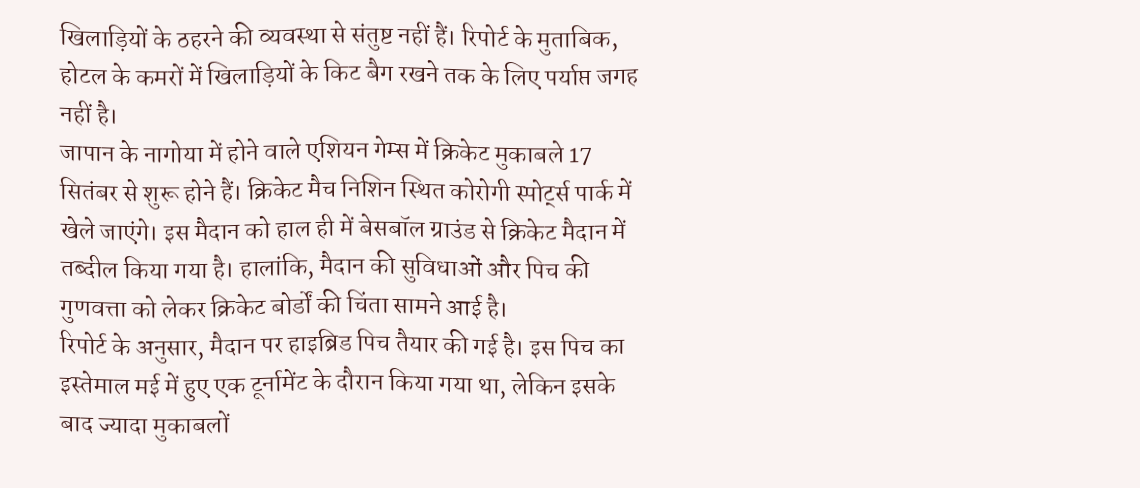खिलाड़ियों के ठहरने की व्यवस्था से संतुष्ट नहीं हैं। रिपोर्ट के मुताबिक, होटल के कमरों में खिलाड़ियों के किट बैग रखने तक के लिए पर्याप्त जगह नहीं है।
जापान के नागोया में होने वाले एशियन गेम्स में क्रिकेट मुकाबले 17 सितंबर से शुरू होने हैं। क्रिकेट मैच निशिन स्थित कोरोगी स्पोर्ट्स पार्क में खेले जाएंगे। इस मैदान को हाल ही में बेसबॉल ग्राउंड से क्रिकेट मैदान में तब्दील किया गया है। हालांकि, मैदान की सुविधाओं और पिच की गुणवत्ता को लेकर क्रिकेट बोर्डों की चिंता सामने आई है।
रिपोर्ट के अनुसार, मैदान पर हाइब्रिड पिच तैयार की गई है। इस पिच का इस्तेमाल मई में हुए एक टूर्नामेंट के दौरान किया गया था, लेकिन इसके बाद ज्यादा मुकाबलों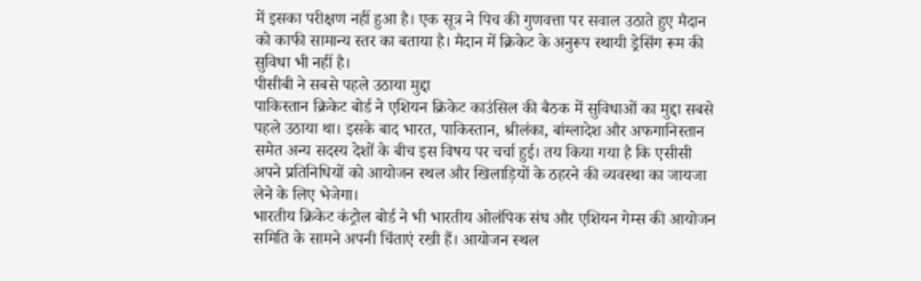में इसका परीक्षण नहीं हुआ है। एक सूत्र ने पिच की गुणवत्ता पर सवाल उठाते हुए मैदान को काफी सामान्य स्तर का बताया है। मैदान में क्रिकेट के अनुरूप स्थायी ड्रेसिंग रूम की सुविधा भी नहीं है।
पीसीबी ने सबसे पहले उठाया मुद्दा
पाकिस्तान क्रिकेट बोर्ड ने एशियन क्रिकेट काउंसिल की बैठक में सुविधाओं का मुद्दा सबसे पहले उठाया था। इसके बाद भारत, पाकिस्तान, श्रीलंका, बांग्लादेश और अफगानिस्तान समेत अन्य सदस्य देशों के बीच इस विषय पर चर्चा हुई। तय किया गया है कि एसीसी अपने प्रतिनिधियों को आयोजन स्थल और खिलाड़ियों के ठहरने की व्यवस्था का जायजा लेने के लिए भेजेगा।
भारतीय क्रिकेट कंट्रोल बोर्ड ने भी भारतीय ओलंपिक संघ और एशियन गेम्स की आयोजन समिति के सामने अपनी चिंताएं रखी हैं। आयोजन स्थल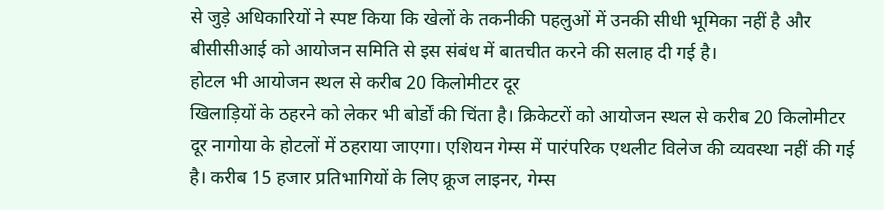से जुड़े अधिकारियों ने स्पष्ट किया कि खेलों के तकनीकी पहलुओं में उनकी सीधी भूमिका नहीं है और बीसीसीआई को आयोजन समिति से इस संबंध में बातचीत करने की सलाह दी गई है।
होटल भी आयोजन स्थल से करीब 20 किलोमीटर दूर
खिलाड़ियों के ठहरने को लेकर भी बोर्डों की चिंता है। क्रिकेटरों को आयोजन स्थल से करीब 20 किलोमीटर दूर नागोया के होटलों में ठहराया जाएगा। एशियन गेम्स में पारंपरिक एथलीट विलेज की व्यवस्था नहीं की गई है। करीब 15 हजार प्रतिभागियों के लिए क्रूज लाइनर, गेम्स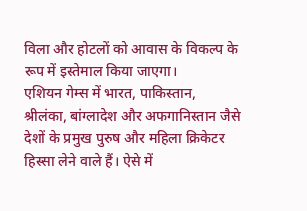विला और होटलों को आवास के विकल्प के रूप में इस्तेमाल किया जाएगा।
एशियन गेम्स में भारत, पाकिस्तान, श्रीलंका, बांग्लादेश और अफगानिस्तान जैसे देशों के प्रमुख पुरुष और महिला क्रिकेटर हिस्सा लेने वाले हैं। ऐसे में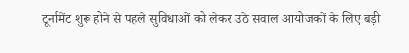टूर्नामेंट शुरू होने से पहले सुविधाओं को लेकर उठे सवाल आयोजकों के लिए बड़ी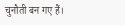चुनौती बन गए हैं।